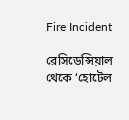Fire Incident

রেসিডেন্সিয়াল থেকে ‘হোটেল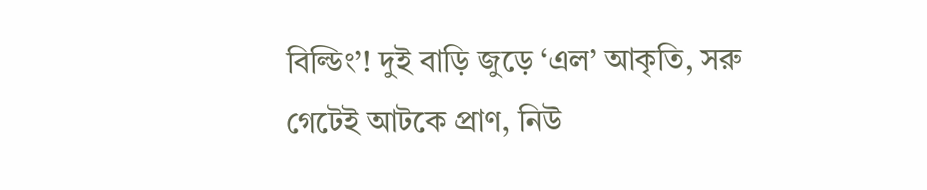বিল্ডিং’! দুই বাড়ি জুড়ে ‘এল’ আকৃতি, সরু গেটেই আটকে প্রাণ, নিউ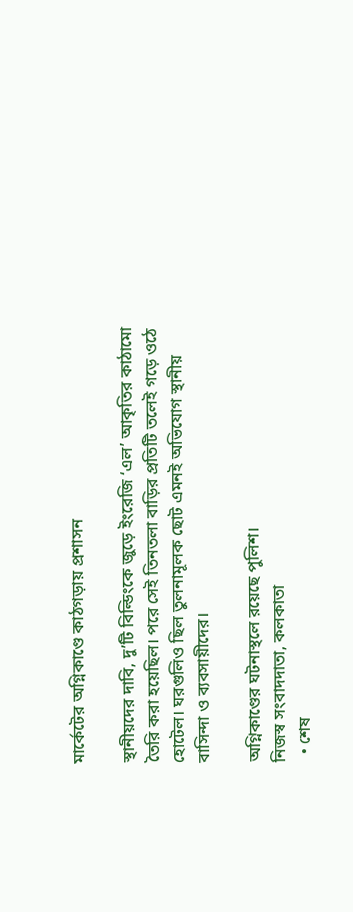মার্কেটের অগ্নিকাণ্ডে কাঠগড়ায় প্রশাসন

স্থানীয়দের দাবি, দু’টি বিল্ডিংকে জুড়ে ইংরেজি ‘এল’ আকৃতির কাঠামো তৈরি করা হয়েছিল। পরে সেই তিনতলা বাড়ির প্রতিটি তলেই গড়ে ওঠে হোটেল। ঘরগুলিও ছিল তুলনামূলক ছোট এমনই অভিযোগ স্থানীয় বাসিন্দা ও ব্যবসায়ীদের।

অগ্নিকাণ্ডের ঘটনাস্থলে রয়েছে পুলিশ।
নিজস্ব সংবাদদাতা, কলকাতা
  • শেষ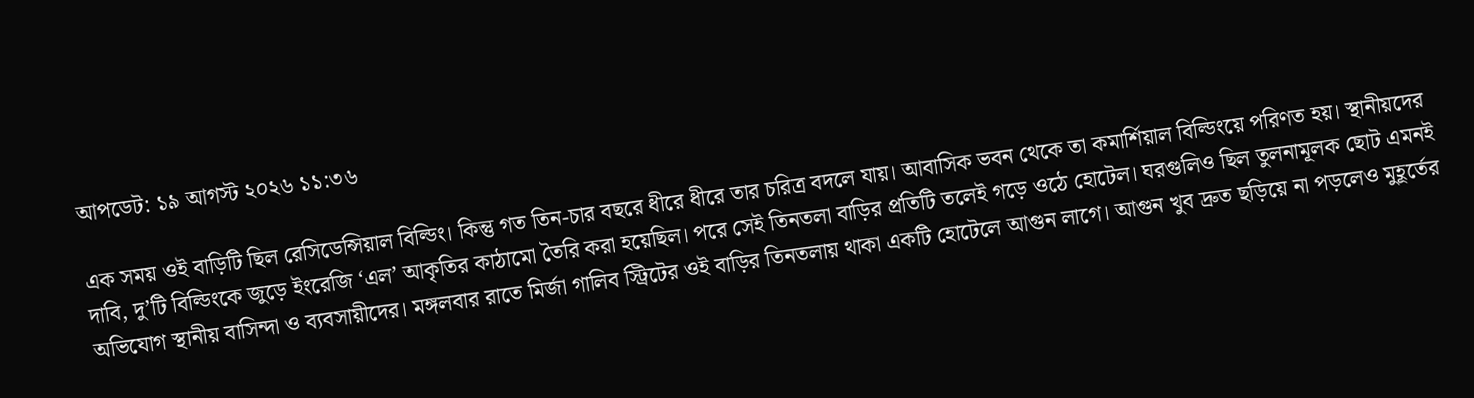আপডেট: ১৯ আগস্ট ২০২৬ ১১:৩৬

এক সময় ওই বাড়িটি ছিল রেসিডেন্সিয়াল বিল্ডিং। কিন্তু গত তিন-চার বছরে ধীরে ধীরে তার চরিত্র বদলে যায়। আবাসিক ভবন থেকে তা কমার্শিয়াল বিল্ডিংয়ে পরিণত হয়। স্থানীয়দের দাবি, দু’টি বিল্ডিংকে জুড়ে ইংরেজি ‘এল’ আকৃতির কাঠামো তৈরি করা হয়েছিল। পরে সেই তিনতলা বাড়ির প্রতিটি তলেই গড়ে ওঠে হোটেল। ঘরগুলিও ছিল তুলনামূলক ছোট এমনই অভিযোগ স্থানীয় বাসিন্দা ও ব্যবসায়ীদের। মঙ্গলবার রাতে মির্জা গালিব স্ট্রিটের ওই বাড়ির তিনতলায় থাকা একটি হোটেলে আগুন লাগে। আগুন খুব দ্রুত ছড়িয়ে না পড়লেও মুহূর্তের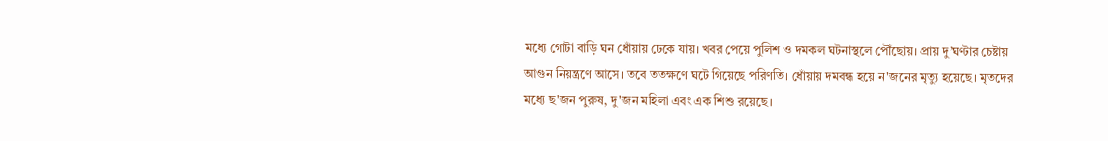মধ্যে গোটা বাড়ি ঘন ধোঁয়ায় ঢেকে যায়। খবর পেয়ে পুলিশ ও দমকল ঘটনাস্থলে পৌঁছোয়। প্রায় দু’ঘণ্টার চেষ্টায় আগুন নিয়ন্ত্রণে আসে। তবে ততক্ষণে ঘটে গিয়েছে পরিণতি। ধোঁয়ায় দমবন্ধ হয়ে ন'জনের মৃত্যু হয়েছে। মৃতদের মধ্যে ছ'জন পুরুষ, দু'জন মহিলা এবং এক শিশু রয়েছে।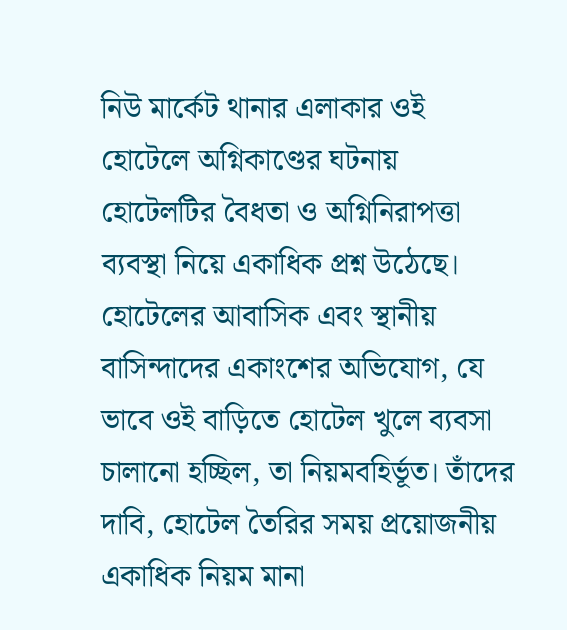নিউ মার্কেট থানার এলাকার ওই হোটেলে অগ্নিকাণ্ডের ঘটনায় হোটেলটির বৈধতা ও অগ্নিনিরাপত্তা ব্যবস্থা নিয়ে একাধিক প্রশ্ন উঠেছে। হোটেলের আবাসিক এবং স্থানীয় বাসিন্দাদের একাংশের অভিযোগ, যে ভাবে ওই বাড়িতে হোটেল খুলে ব্যবসা চালানো হচ্ছিল, তা নিয়মবহির্ভূত। তাঁদের দাবি, হোটেল তৈরির সময় প্রয়োজনীয় একাধিক নিয়ম মানা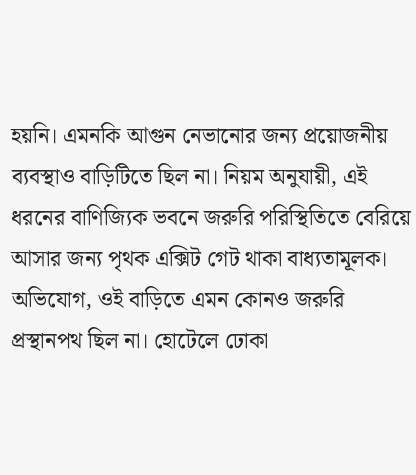হয়নি। এমনকি আগুন নেভানোর জন্য প্রয়োজনীয় ব্যবস্থাও বাড়িটিতে ছিল না। নিয়ম অনুযায়ী, এই ধরনের বাণিজ্যিক ভবনে জরুরি পরিস্থিতিতে বেরিয়ে আসার জন্য পৃথক এক্সিট গেট থাকা বাধ্যতামূলক। অভিযোগ, ওই বাড়িতে এমন কোনও জরুরি প্রস্থানপথ ছিল না। হোটেলে ঢোকা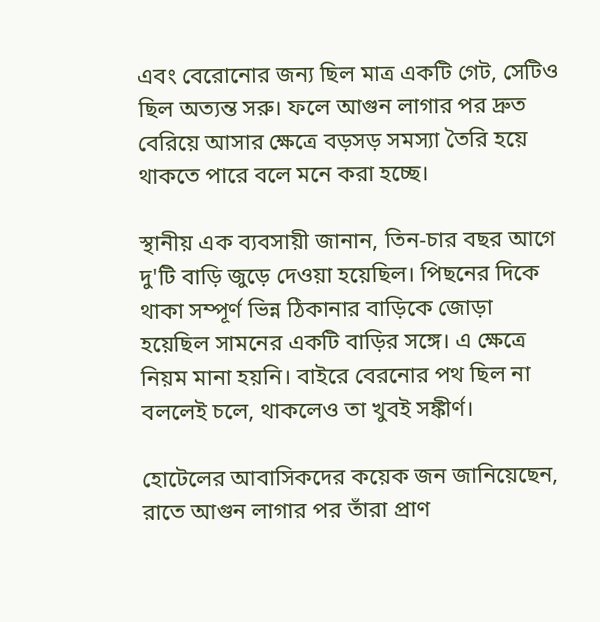এবং বেরোনোর জন্য ছিল মাত্র একটি গেট, সেটিও ছিল অত্যন্ত সরু। ফলে আগুন লাগার পর দ্রুত বেরিয়ে আসার ক্ষেত্রে বড়সড় সমস্যা তৈরি হয়ে থাকতে পারে বলে মনে করা হচ্ছে।

স্থানীয় এক ব্যবসায়ী জানান, তিন-চার বছর আগে দু'টি বাড়ি জুড়ে দেওয়া হয়েছিল। পিছনের দিকে থাকা সম্পূর্ণ ভিন্ন ঠিকানার বাড়িকে জোড়া হয়েছিল সামনের একটি বাড়ির সঙ্গে। এ ক্ষেত্রে নিয়ম মানা হয়নি। বাইরে বেরনোর পথ ছিল না বললেই চলে, থাকলেও তা খুবই সঙ্কীর্ণ।

হোটেলের আবাসিকদের কয়েক জন জানিয়েছেন, রাতে আগুন লাগার পর তাঁরা প্রাণ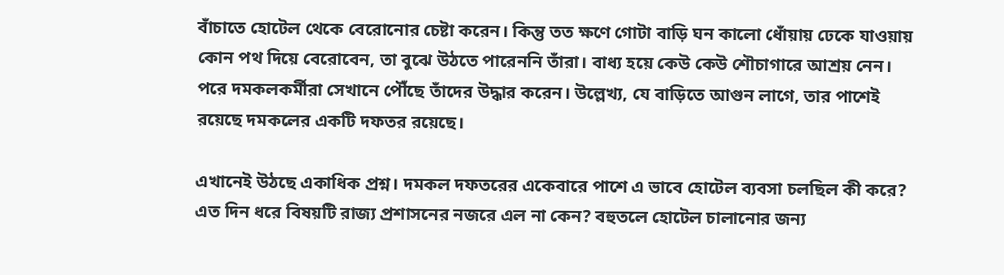বাঁচাতে হোটেল থেকে বেরোনোর চেষ্টা করেন। কিন্তু তত ক্ষণে গোটা বাড়ি ঘন কালো ধোঁয়ায় ঢেকে যাওয়ায় কোন পথ দিয়ে বেরোবেন, তা বুঝে উঠতে পারেননি তাঁরা। বাধ্য হয়ে কেউ কেউ শৌচাগারে আশ্রয় নেন। পরে দমকলকর্মীরা সেখানে পৌঁছে তাঁদের উদ্ধার করেন। উল্লেখ্য, যে বাড়িতে আগুন লাগে, তার পাশেই রয়েছে দমকলের একটি দফতর রয়েছে।

এখানেই উঠছে একাধিক প্রশ্ন। দমকল দফতরের একেবারে পাশে এ ভাবে হোটেল ব্যবসা চলছিল কী করে? এত দিন ধরে বিষয়টি রাজ্য প্রশাসনের নজরে এল না কেন? বহুতলে হোটেল চালানোর জন্য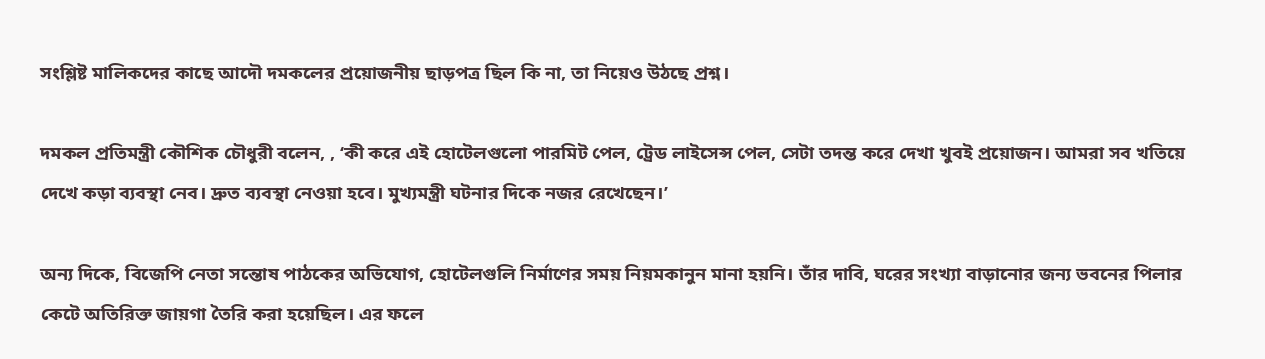সংশ্লিষ্ট মালিকদের কাছে আদৌ দমকলের প্রয়োজনীয় ছাড়পত্র ছিল কি না, তা নিয়েও উঠছে প্রশ্ন।

দমকল প্রতিমন্ত্রী কৌশিক চৌধুরী বলেন, , ‘কী করে এই হোটেলগুলো পারমিট পেল, ট্রেড লাইসেন্স পেল, সেটা তদন্ত করে দেখা খুবই প্রয়োজন। আমরা সব খতিয়ে দেখে কড়া ব্যবস্থা নেব। দ্রুত ব্যবস্থা নেওয়া হবে। মুখ্যমন্ত্রী ঘটনার দিকে নজর রেখেছেন।’

অন্য দিকে, বিজেপি নেতা সন্তোষ পাঠকের অভিযোগ, হোটেলগুলি নির্মাণের সময় নিয়মকানুন মানা হয়নি। তাঁর দাবি, ঘরের সংখ্যা বাড়ানোর জন্য ভবনের পিলার কেটে অতিরিক্ত জায়গা তৈরি করা হয়েছিল। এর ফলে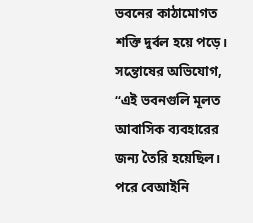ভবনের কাঠামোগত শক্তি দুর্বল হয়ে পড়ে। সন্তোষের অভিযোগ, ‘‘এই ভবনগুলি মূলত আবাসিক ব্যবহারের জন্য তৈরি হয়েছিল। পরে বেআইনি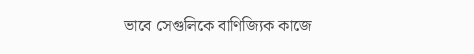ভাবে সেগুলিকে বাণিজ্যিক কাজে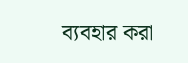ব্যবহার করা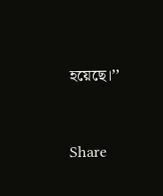হয়েছে।’’


Share